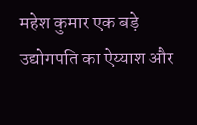महेश कुमार एक बड़े उद्योगपति का ऐय्याश और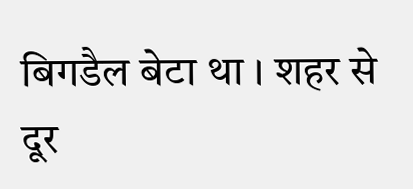बिगडैल बेटा था । शहर से दूर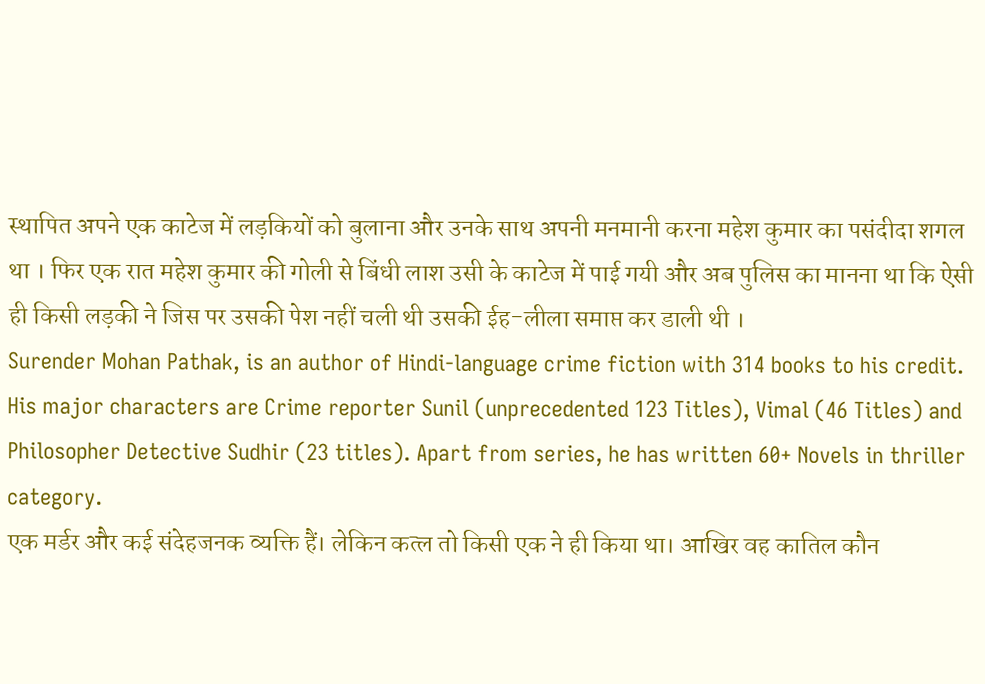स्थापित अपने एक काटेज में लड़कियों को बुलाना और उनके साथ अपनी मनमानी करना महेश कुमार का पसंदीदा शगल था । फिर एक रात महेश कुमार की गोली से बिंधी लाश उसी के काटेज में पाई गयी और अब पुलिस का मानना था कि ऐसी ही किसी लड़की ने जिस पर उसकी पेश नहीं चली थी उसकी ईह-लीला समाप्त कर डाली थी ।
Surender Mohan Pathak, is an author of Hindi-language crime fiction with 314 books to his credit. His major characters are Crime reporter Sunil (unprecedented 123 Titles), Vimal (46 Titles) and Philosopher Detective Sudhir (23 titles). Apart from series, he has written 60+ Novels in thriller category.
एक मर्डर और कई संदेहजनक व्यक्ति हैं। लेकिन कत्ल तो किसी एक ने ही किया था। आखिर वह कातिल कौन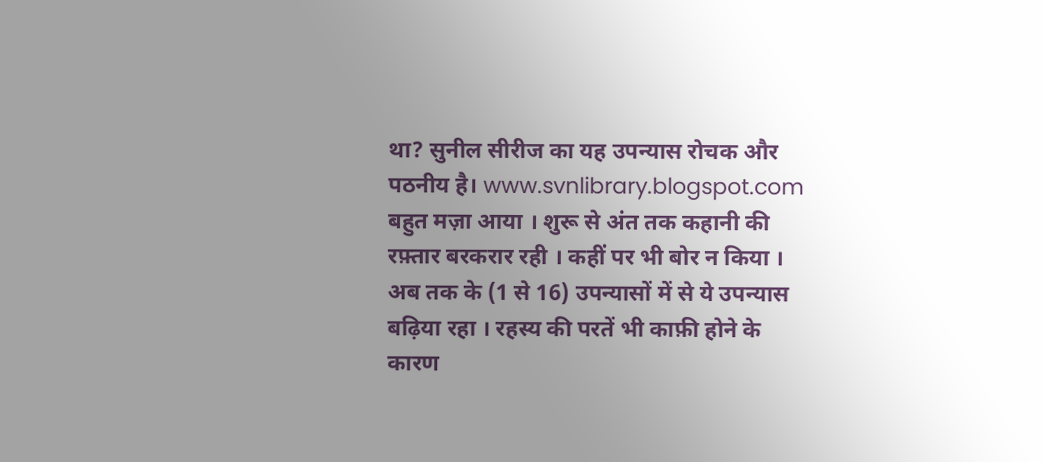था? सुनील सीरीज का यह उपन्यास रोचक और पठनीय है। www.svnlibrary.blogspot.com
बहुत मज़ा आया । शुरू से अंत तक कहानी की रफ़्तार बरकरार रही । कहीं पर भी बोर न किया । अब तक के (1 से 16) उपन्यासों में से ये उपन्यास बढ़िया रहा । रहस्य की परतें भी काफ़ी होने के कारण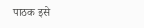पाठक इसे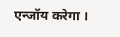एन्जॉय करेगा ।